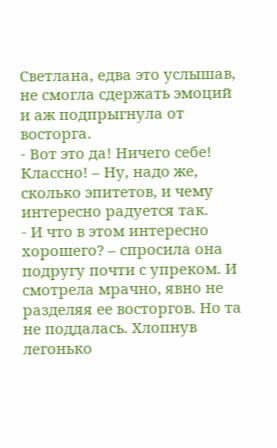Светлана, едва это услышав, не смогла сдержать эмоций и аж подпрыгнула от восторга.
- Вот это да! Ничего себе! Классно! – Ну, надо же, сколько эпитетов, и чему интересно радуется так.
- И что в этом интересно хорошего? – спросила она подругу почти с упреком. И смотрела мрачно, явно не разделяя ее восторгов. Но та не поддалась. Хлопнув легонько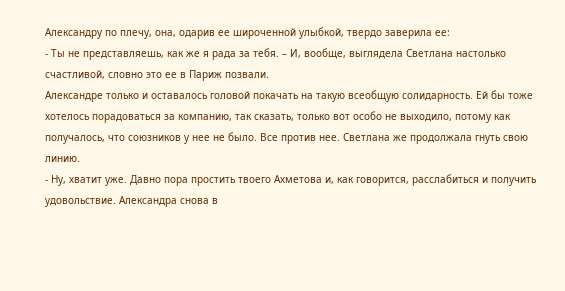Александру по плечу, она, одарив ее широченной улыбкой, твердо заверила ее:
- Ты не представляешь, как же я рада за тебя. – И, вообще, выглядела Светлана настолько счастливой, словно это ее в Париж позвали.
Александре только и оставалось головой покачать на такую всеобщую солидарность. Ей бы тоже хотелось порадоваться за компанию, так сказать, только вот особо не выходило, потому как получалось, что союзников у нее не было. Все против нее. Светлана же продолжала гнуть свою линию.
- Ну, хватит уже. Давно пора простить твоего Ахметова и, как говорится, расслабиться и получить удовольствие. Александра снова в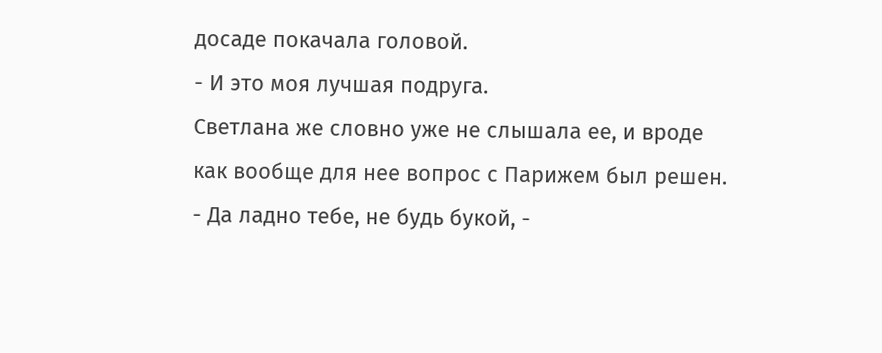досаде покачала головой.
- И это моя лучшая подруга.
Светлана же словно уже не слышала ее, и вроде как вообще для нее вопрос с Парижем был решен.
- Да ладно тебе, не будь букой, -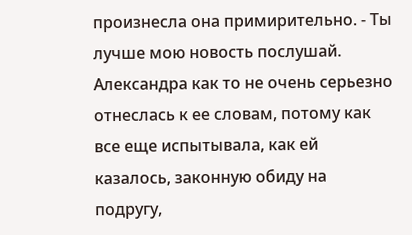произнесла она примирительно. - Ты лучше мою новость послушай.
Александра как то не очень серьезно отнеслась к ее словам, потому как все еще испытывала, как ей казалось, законную обиду на подругу,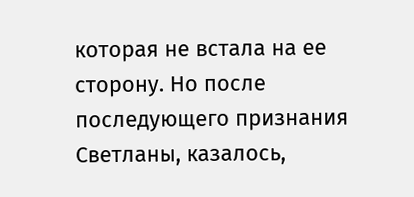которая не встала на ее сторону. Но после последующего признания Светланы, казалось,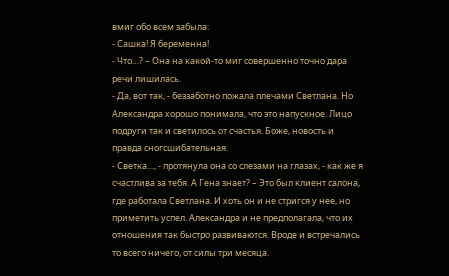вмиг обо всем забыла:
- Сашка! Я беременна!
- Что…? – Она на какой-то миг совершенно точно дара речи лишилась.
- Да, вот так, - беззаботно пожала плечами Светлана. Но Александра хорошо понимала, что это напускное. Лицо подруги так и светилось от счастья. Боже, новость и правда сногсшибательная.
- Светка…, - протянула она со слезами на глазах, - как же я счастлива за тебя. А Гена знает? – Это был клиент салона, где работала Светлана. И хоть он и не стригся у нее, но приметить успел. Александра и не предполагала, что их отношения так быстро развиваются. Вроде и встречались то всего ничего, от силы три месяца.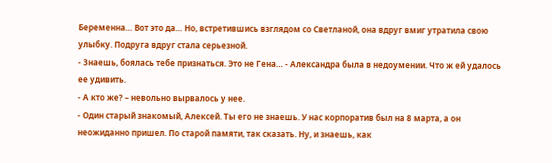Беременна… Вот это да… Но, встретившись взглядом со Светланой, она вдруг вмиг утратила свою улыбку. Подруга вдруг стала серьезной.
- Знаешь, боялась тебе признаться. Это не Гена… - Александра была в недоумении. Что ж ей удалось ее удивить.
- А кто же? – невольно вырвалось у нее.
- Один старый знакомый, Алексей. Ты его не знаешь. У нас корпоратив был на 8 марта, а он неожиданно пришел. По старой памяти, так сказать. Ну, и знаешь, как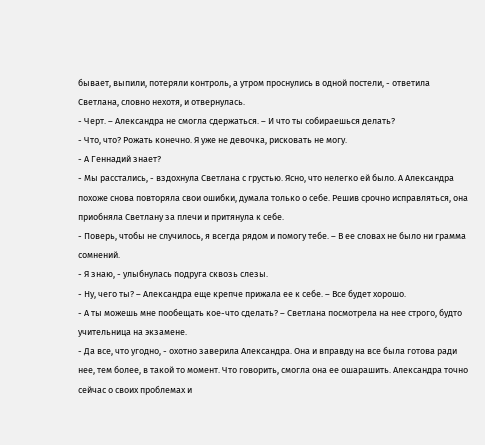бывает, выпили, потеряли контроль, а утром проснулись в одной постели, - ответила Светлана, словно нехотя, и отвернулась.
- Черт. – Александра не смогла сдержаться. – И что ты собираешься делать?
- Что, что? Рожать конечно. Я уже не девочка, рисковать не могу.
- А Геннадий знает?
- Мы расстались, - вздохнула Светлана с грустью. Ясно, что нелегко ей было. А Александра похоже снова повторяла свои ошибки, думала только о себе. Решив срочно исправляться, она приобняла Светлану за плечи и притянула к себе.
- Поверь, чтобы не случилось, я всегда рядом и помогу тебе. – В ее словах не было ни грамма сомнений.
- Я знаю, - улыбнулась подруга сквозь слезы.
- Ну, чего ты? – Александра еще крепче прижала ее к себе. – Все будет хорошо.
- А ты можешь мне пообещать кое-что сделать? – Светлана посмотрела на нее строго, будто учительница на экзамене.
- Да все, что угодно, - охотно заверила Александра. Она и вправду на все была готова ради нее, тем более, в такой то момент. Что говорить, смогла она ее ошарашить. Александра точно сейчас о своих проблемах и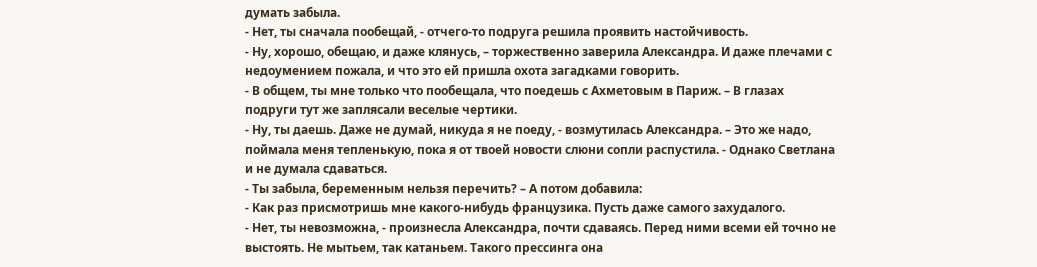думать забыла.
- Нет, ты сначала пообещай, - отчего-то подруга решила проявить настойчивость.
- Ну, хорошо, обещаю, и даже клянусь, – торжественно заверила Александра. И даже плечами с недоумением пожала, и что это ей пришла охота загадками говорить.
- В общем, ты мне только что пообещала, что поедешь с Ахметовым в Париж. – В глазах подруги тут же заплясали веселые чертики.
- Ну, ты даешь. Даже не думай, никуда я не поеду, - возмутилась Александра. – Это же надо, поймала меня тепленькую, пока я от твоей новости слюни сопли распустила. - Однако Светлана и не думала сдаваться.
- Ты забыла, беременным нельзя перечить? – А потом добавила:
- Как раз присмотришь мне какого-нибудь французика. Пусть даже самого захудалого.
- Нет, ты невозможна, - произнесла Александра, почти сдаваясь. Перед ними всеми ей точно не выстоять. Не мытьем, так катаньем. Такого прессинга она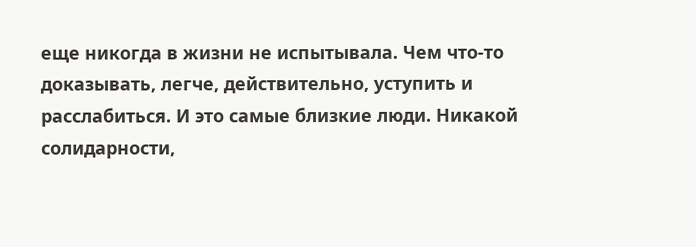еще никогда в жизни не испытывала. Чем что-то доказывать, легче, действительно, уступить и расслабиться. И это самые близкие люди. Никакой солидарности,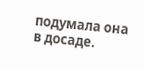подумала она в досаде.